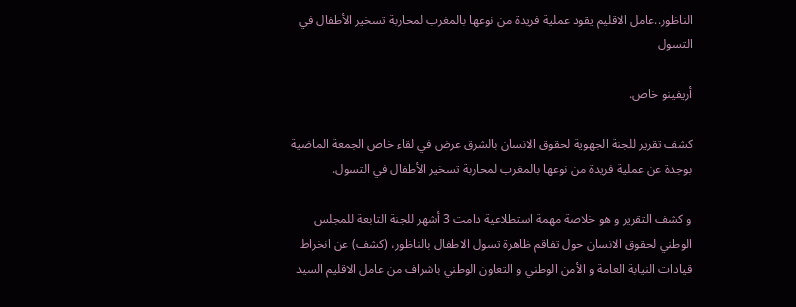الناظور..عامل الاقليم يقود عملية فريدة من نوعها بالمغرب لمحاربة تسخير الأطفال في التسول

أريفينو خاص.

كشف تقرير للجنة الجهوية لحقوق الانسان بالشرق عرض في لقاء خاص الجمعة الماضية بوجدة عن عملية فريدة من نوعها بالمغرب لمحاربة تسخير الأطفال في التسول.

و كشف التقرير و هو خلاصة مهمة استطلاعية دامت 3 أشهر للجنة التابعة للمجلس الوطني لحقوق الانسان حول تفاقم ظاهرة تسول الاطفال بالناظور، (كشف) عن انخراط قيادات النيابة العامة و الأمن الوطني و التعاون الوطني باشراف من عامل الاقليم السيد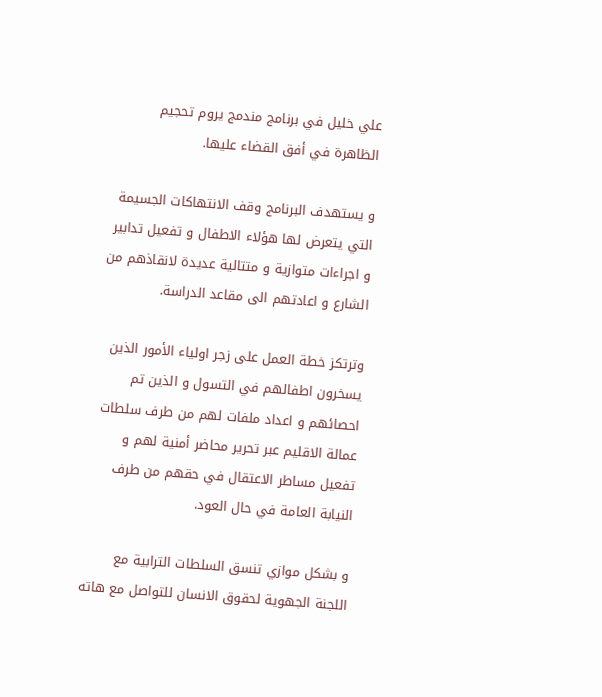علي خليل في برنامج مندمج يروم تحجيم الظاهرة في أفق القضاء عليها.

و يستهدف البرنامج وقف الانتهاكات الجسيمة التي يتعرض لها هؤلاء الاطفال و تفعيل تدابير و اجراءات متوازية و متتالية عديدة لانقاذهم من الشارع و اعادتهم الى مقاعد الدراسة.

وترتكز خطة العمل على زجر اولياء الأمور الذين يسخرون اطفالهم في التسول و الذين تم احصائهم و اعداد ملفات لهم من طرف سلطات عمالة الاقليم عبر تحرير محاضر أمنية لهم و تفعيل مساطر الاعتقال في حقهم من طرف النيابة العامة في حال العود.

و بشكل موازي تنسق السلطات الترابية مع اللجنة الجهوية لحقوق الانسان للتواصل مع هاته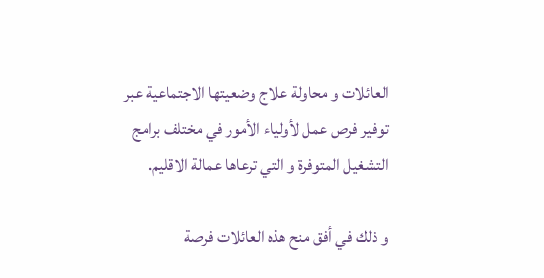العائلات و محاولة علاج وضعيتها الاجتماعية عبر توفير فرص عمل لأولياء الأمور في مختلف برامج التشغيل المتوفرة و التي ترعاها عمالة الاقليم.

و ذلك في أفق منح هذه العائلات فرصة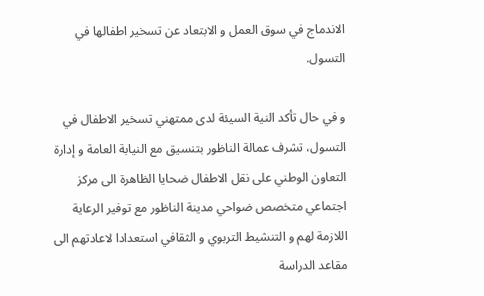الاندماج في سوق العمل و الابتعاد عن تسخير اطفالها في التسول.

و في حال تأكد النية السيئة لدى ممتهني تسخير الاطفال في التسول، تشرف عمالة الناظور بتنسيق مع النيابة العامة و إدارة التعاون الوطني على نقل الاطفال ضحايا الظاهرة الى مركز اجتماعي متخصص ضواحي مدينة الناظور مع توفير الرعاية اللازمة لهم و التنشيط التربوي و الثقافي استعدادا لاعادتهم الى مقاعد الدراسة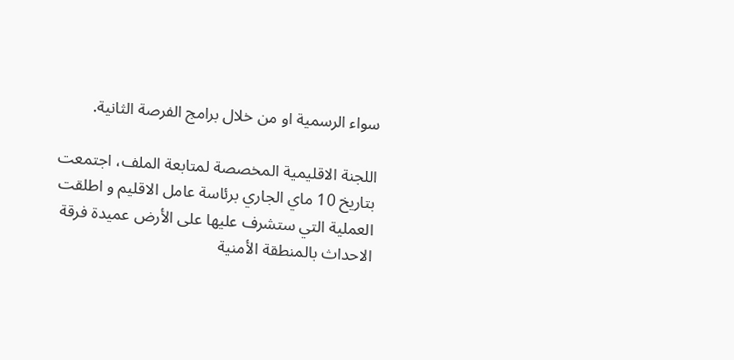سواء الرسمية او من خلال برامج الفرصة الثانية.

اللجنة الاقليمية المخصصة لمتابعة الملف، اجتمعت بتاريخ 10 ماي الجاري برئاسة عامل الاقليم و اطلقت العملية التي ستشرف عليها على الأرض عميدة فرقة الاحداث بالمنطقة الأمنية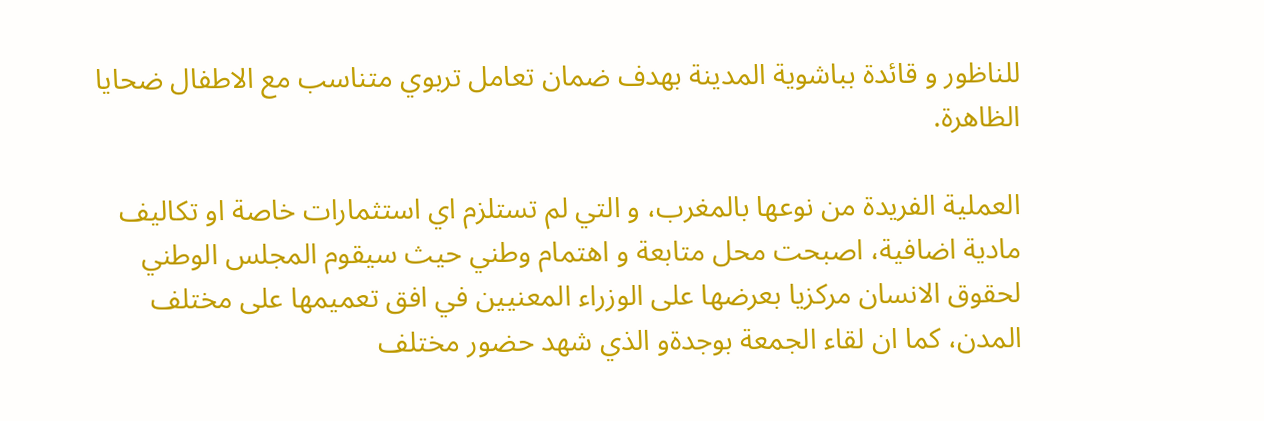للناظور و قائدة بباشوية المدينة بهدف ضمان تعامل تربوي متناسب مع الاطفال ضحايا الظاهرة.

العملية الفريدة من نوعها بالمغرب، و التي لم تستلزم اي استثمارات خاصة او تكاليف مادية اضافية، اصبحت محل متابعة و اهتمام وطني حيث سيقوم المجلس الوطني لحقوق الانسان مركزيا بعرضها على الوزراء المعنيين في افق تعميمها على مختلف المدن، كما ان لقاء الجمعة بوجدةو الذي شهد حضور مختلف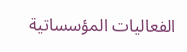الفعاليات المؤسساتية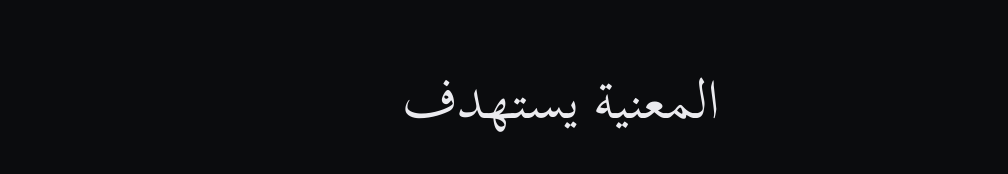المعنية يستهدف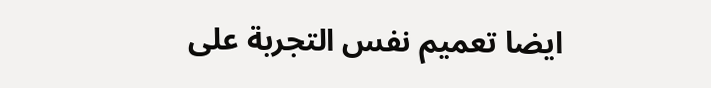ايضا تعميم نفس التجربة على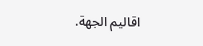اقاليم الجهة.